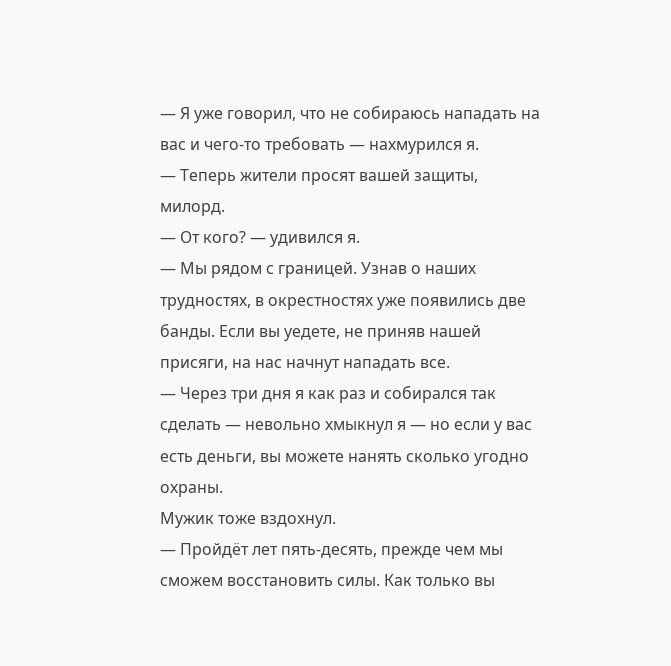— Я уже говорил, что не собираюсь нападать на вас и чего-то требовать — нахмурился я.
— Теперь жители просят вашей защиты, милорд.
— От кого? — удивился я.
— Мы рядом с границей. Узнав о наших трудностях, в окрестностях уже появились две банды. Если вы уедете, не приняв нашей присяги, на нас начнут нападать все.
— Через три дня я как раз и собирался так сделать — невольно хмыкнул я — но если у вас есть деньги, вы можете нанять сколько угодно охраны.
Мужик тоже вздохнул.
— Пройдёт лет пять-десять, прежде чем мы сможем восстановить силы. Как только вы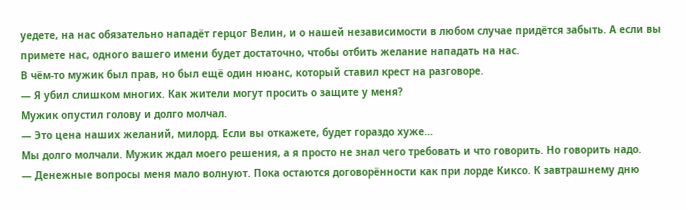уедете, на нас обязательно нападёт герцог Велин, и о нашей независимости в любом случае придётся забыть. А если вы примете нас, одного вашего имени будет достаточно, чтобы отбить желание нападать на нас.
В чём-то мужик был прав, но был ещё один нюанс, который ставил крест на разговоре.
— Я убил слишком многих. Как жители могут просить о защите у меня?
Мужик опустил голову и долго молчал.
— Это цена наших желаний, милорд. Если вы откажете, будет гораздо хуже…
Мы долго молчали. Мужик ждал моего решения, а я просто не знал чего требовать и что говорить. Но говорить надо.
— Денежные вопросы меня мало волнуют. Пока остаются договорённости как при лорде Киксо. К завтрашнему дню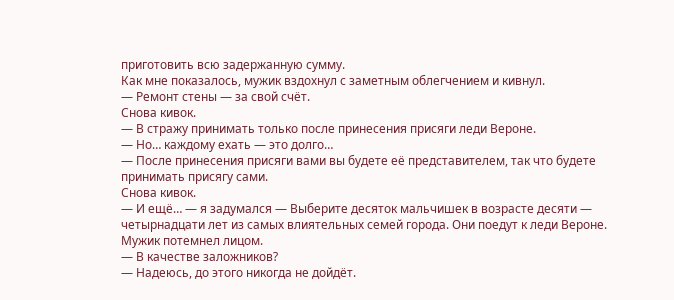приготовить всю задержанную сумму.
Как мне показалось, мужик вздохнул с заметным облегчением и кивнул.
— Ремонт стены — за свой счёт.
Снова кивок.
— В стражу принимать только после принесения присяги леди Вероне.
— Но… каждому ехать — это долго…
— После принесения присяги вами вы будете её представителем, так что будете принимать присягу сами.
Снова кивок.
— И ещё… — я задумался — Выберите десяток мальчишек в возрасте десяти — четырнадцати лет из самых влиятельных семей города. Они поедут к леди Вероне.
Мужик потемнел лицом.
— В качестве заложников?
— Надеюсь, до этого никогда не дойдёт.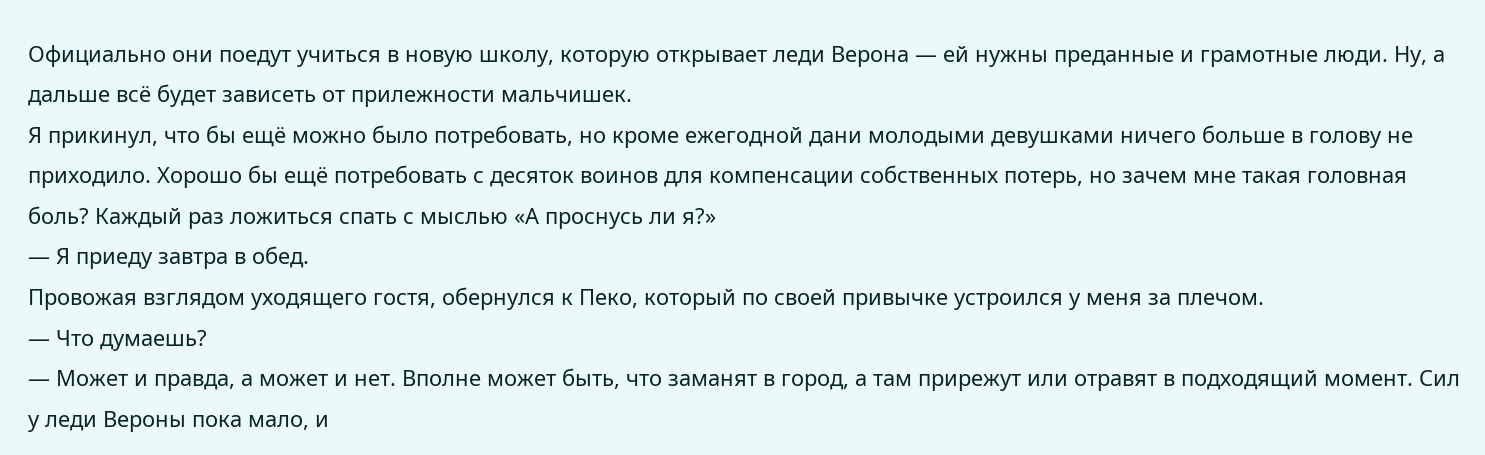Официально они поедут учиться в новую школу, которую открывает леди Верона — ей нужны преданные и грамотные люди. Ну, а дальше всё будет зависеть от прилежности мальчишек.
Я прикинул, что бы ещё можно было потребовать, но кроме ежегодной дани молодыми девушками ничего больше в голову не приходило. Хорошо бы ещё потребовать с десяток воинов для компенсации собственных потерь, но зачем мне такая головная боль? Каждый раз ложиться спать с мыслью «А проснусь ли я?»
— Я приеду завтра в обед.
Провожая взглядом уходящего гостя, обернулся к Пеко, который по своей привычке устроился у меня за плечом.
— Что думаешь?
— Может и правда, а может и нет. Вполне может быть, что заманят в город, а там прирежут или отравят в подходящий момент. Сил у леди Вероны пока мало, и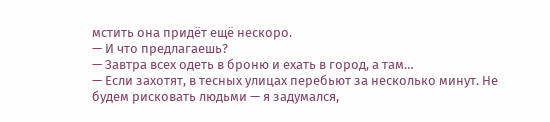мстить она придёт ещё нескоро.
— И что предлагаешь?
— Завтра всех одеть в броню и ехать в город, а там…
— Если захотят, в тесных улицах перебьют за несколько минут. Не будем рисковать людьми — я задумался,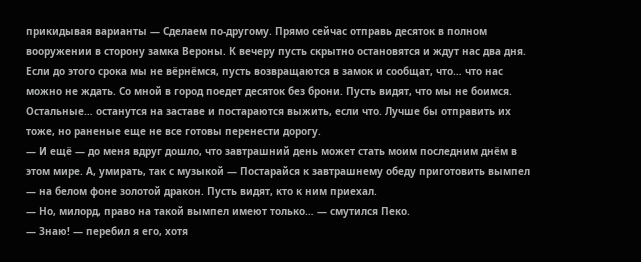прикидывая варианты — Сделаем по-другому. Прямо сейчас отправь десяток в полном вооружении в сторону замка Вероны. К вечеру пусть скрытно остановятся и ждут нас два дня. Если до этого срока мы не вёрнёмся, пусть возвращаются в замок и сообщат, что… что нас можно не ждать. Со мной в город поедет десяток без брони. Пусть видят, что мы не боимся. Остальные… останутся на заставе и постараются выжить, если что. Лучше бы отправить их тоже, но раненые еще не все готовы перенести дорогу.
— И ещё — до меня вдруг дошло, что завтрашний день может стать моим последним днём в этом мире. А, умирать, так с музыкой — Постарайся к завтрашнему обеду приготовить вымпел — на белом фоне золотой дракон. Пусть видят, кто к ним приехал.
— Но, милорд, право на такой вымпел имеют только… — смутился Пеко.
— Знаю! — перебил я его, хотя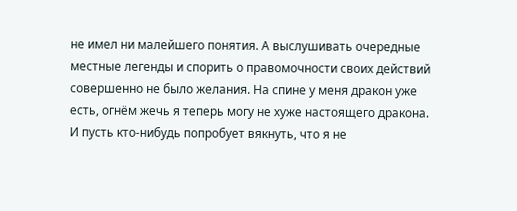не имел ни малейшего понятия. А выслушивать очередные местные легенды и спорить о правомочности своих действий совершенно не было желания. На спине у меня дракон уже есть, огнём жечь я теперь могу не хуже настоящего дракона. И пусть кто-нибудь попробует вякнуть, что я не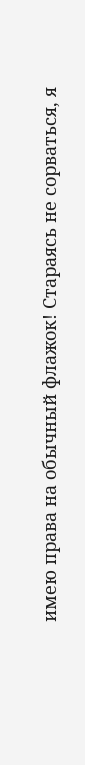имею права на обычный флажок! Стараясь не сорваться, я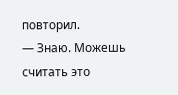повторил.
— Знаю. Можешь считать это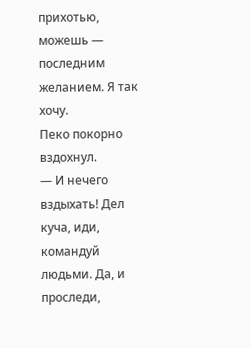прихотью, можешь — последним желанием. Я так хочу.
Пеко покорно вздохнул.
— И нечего вздыхать! Дел куча, иди, командуй людьми. Да, и проследи,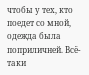чтобы у тех, кто поедет со мной, одежда была поприличней. Всё-таки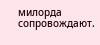милорда сопровождают.